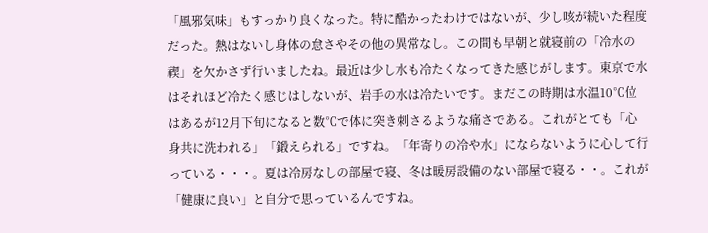「風邪気味」もすっかり良くなった。特に酷かったわけではないが、少し咳が続いた程度だった。熱はないし身体の怠さやその他の異常なし。この間も早朝と就寝前の「冷水の禊」を欠かさず行いましたね。最近は少し水も冷たくなってきた感じがします。東京で水はそれほど冷たく感じはしないが、岩手の水は冷たいです。まだこの時期は水温10℃位はあるが12月下旬になると数℃で体に突き刺さるような痛さである。これがとても「心身共に洗われる」「鍛えられる」ですね。「年寄りの冷や水」にならないように心して行っている・・・。夏は冷房なしの部屋で寝、冬は暖房設備のない部屋で寝る・・。これが「健康に良い」と自分で思っているんですね。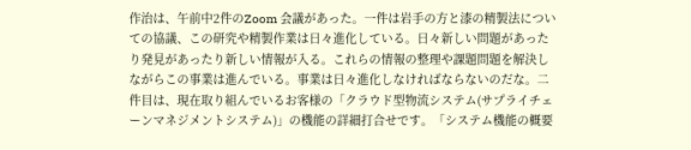作治は、午前中2件のZoom 会議があった。一件は岩手の方と漆の精製法についての協議、この研究や精製作業は日々進化している。日々新しい問題があったり発見があったり新しい情報が入る。これらの情報の整理や課題問題を解決しながらこの事業は進んでいる。事業は日々進化しなければならないのだな。二件目は、現在取り組んでいるお客様の「クラウド型物流システム(サプライチェーンマネジメントシステム)」の機能の詳細打合せです。「システム機能の概要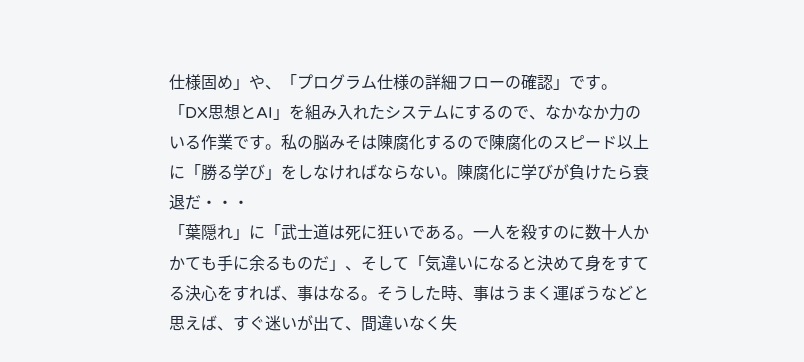仕様固め」や、「プログラム仕様の詳細フローの確認」です。「DX思想とAI」を組み入れたシステムにするので、なかなか力のいる作業です。私の脳みそは陳腐化するので陳腐化のスピード以上に「勝る学び」をしなければならない。陳腐化に学びが負けたら衰退だ・・・
「葉隠れ」に「武士道は死に狂いである。一人を殺すのに数十人かかても手に余るものだ」、そして「気違いになると決めて身をすてる決心をすれば、事はなる。そうした時、事はうまく運ぼうなどと思えば、すぐ迷いが出て、間違いなく失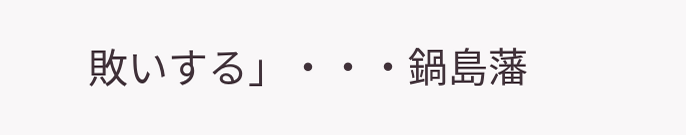敗いする」・・・鍋島藩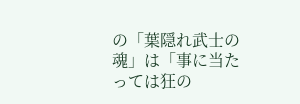の「葉隠れ武士の魂」は「事に当たっては狂の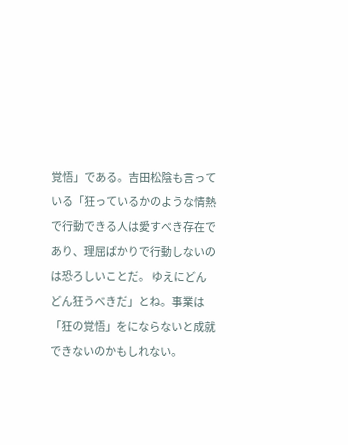覚悟」である。吉田松陰も言っている「狂っているかのような情熱で行動できる人は愛すべき存在であり、理屈ばかりで行動しないのは恐ろしいことだ。 ゆえにどんどん狂うべきだ」とね。事業は「狂の覚悟」をにならないと成就できないのかもしれない。